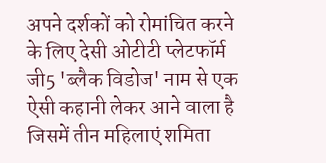अपने दर्शकों को रोमांचित करने के लिए देसी ओटीटी प्लेटफॉर्म जी5 'ब्लैक विडोज' नाम से एक ऐसी कहानी लेकर आने वाला है जिसमें तीन महिलाएं शमिता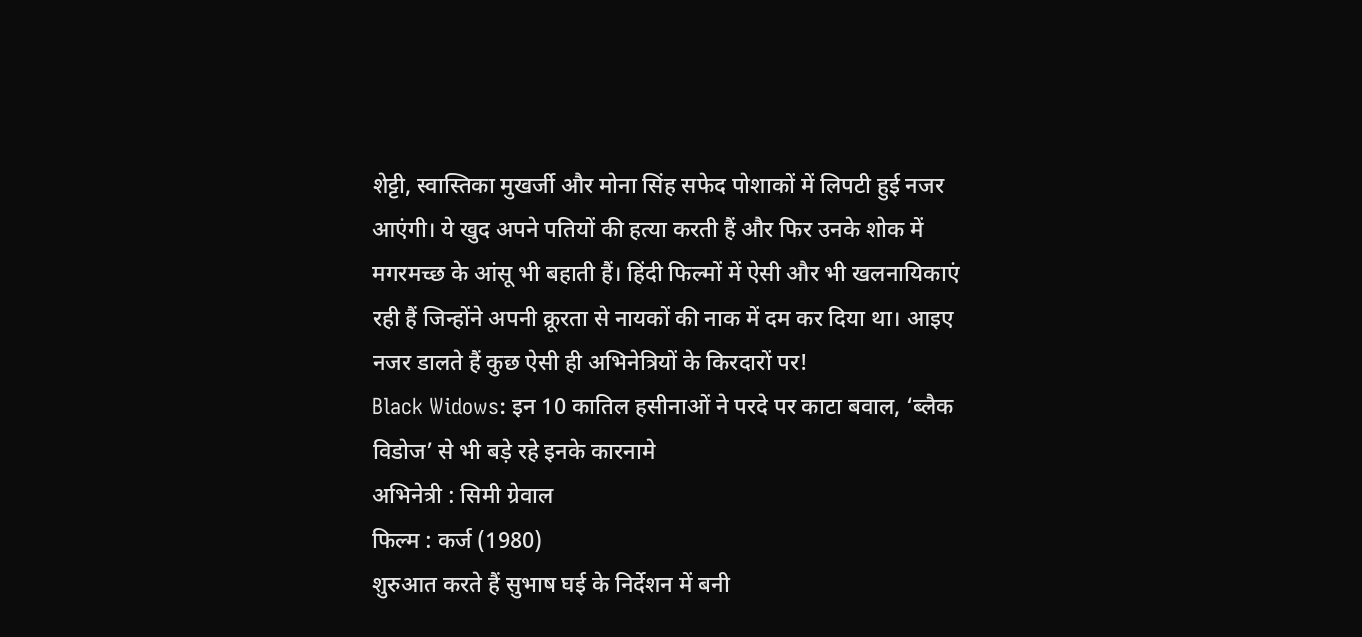शेट्टी, स्वास्तिका मुखर्जी और मोना सिंह सफेद पोशाकों में लिपटी हुई नजर आएंगी। ये खुद अपने पतियों की हत्या करती हैं और फिर उनके शोक में मगरमच्छ के आंसू भी बहाती हैं। हिंदी फिल्मों में ऐसी और भी खलनायिकाएं रही हैं जिन्होंने अपनी क्रूरता से नायकों की नाक में दम कर दिया था। आइए नजर डालते हैं कुछ ऐसी ही अभिनेत्रियों के किरदारों पर!
Black Widows: इन 10 कातिल हसीनाओं ने परदे पर काटा बवाल, ‘ब्लैक विडोज’ से भी बड़े रहे इनके कारनामे
अभिनेत्री : सिमी ग्रेवाल
फिल्म : कर्ज (1980)
शुरुआत करते हैं सुभाष घई के निर्देशन में बनी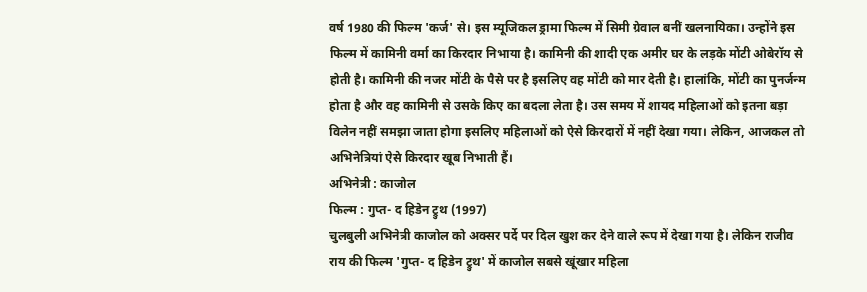वर्ष 1980 की फिल्म 'कर्ज' से। इस म्यूजिकल ड्रामा फिल्म में सिमी ग्रेवाल बनीं खलनायिका। उन्होंने इस फिल्म में कामिनी वर्मा का किरदार निभाया है। कामिनी की शादी एक अमीर घर के लड़के मोंटी ओबेरॉय से होती है। कामिनी की नजर मोंटी के पैसे पर है इसलिए वह मोंटी को मार देती है। हालांकि, मोंटी का पुनर्जन्म होता है और वह कामिनी से उसके किए का बदला लेता है। उस समय में शायद महिलाओं को इतना बड़ा विलेन नहीं समझा जाता होगा इसलिए महिलाओं को ऐसे किरदारों में नहीं देखा गया। लेकिन, आजकल तो अभिनेत्रियां ऐसे किरदार खूब निभाती हैं।
अभिनेत्री : काजोल
फिल्म : गुप्त- द हिडेन ट्रुथ (1997)
चुलबुली अभिनेत्री काजोल को अक्सर पर्दे पर दिल खुश कर देने वाले रूप में देखा गया है। लेकिन राजीव राय की फिल्म 'गुप्त- द हिडेन ट्रुथ' में काजोल सबसे खूंखार महिला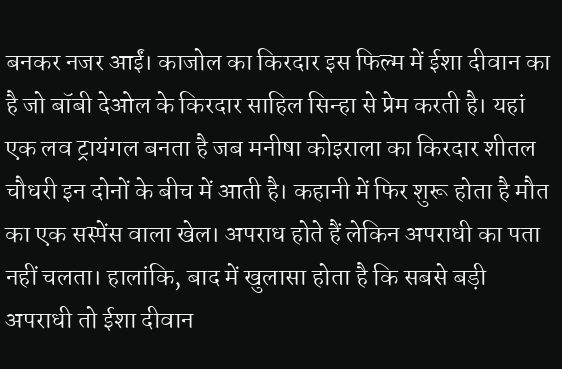बनकर नजर आईं। काजोल का किरदार इस फिल्म में ईशा दीवान का है जो बॉबी देओल के किरदार साहिल सिन्हा से प्रेम करती है। यहां एक लव ट्रायंगल बनता है जब मनीषा कोइराला का किरदार शीतल चौधरी इन दोनों के बीच में आती है। कहानी में फिर शुरू होता है मौत का एक सस्पेंस वाला खेल। अपराध होते हैं लेकिन अपराधी का पता नहीं चलता। हालांकि, बाद में खुलासा होता है कि सबसे बड़ी अपराधी तो ईशा दीवान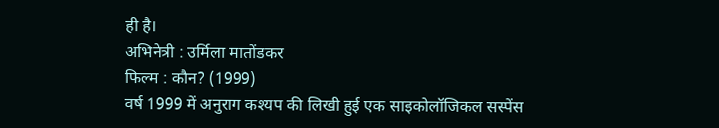ही है।
अभिनेत्री : उर्मिला मातोंडकर
फिल्म : कौन? (1999)
वर्ष 1999 में अनुराग कश्यप की लिखी हुई एक साइकोलॉजिकल सस्पेंस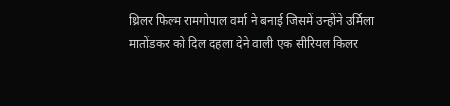थ्रिलर फिल्म रामगोपाल वर्मा ने बनाई जिसमें उन्होंने उर्मिला मातोंडकर को दिल दहला देने वाली एक सीरियल किलर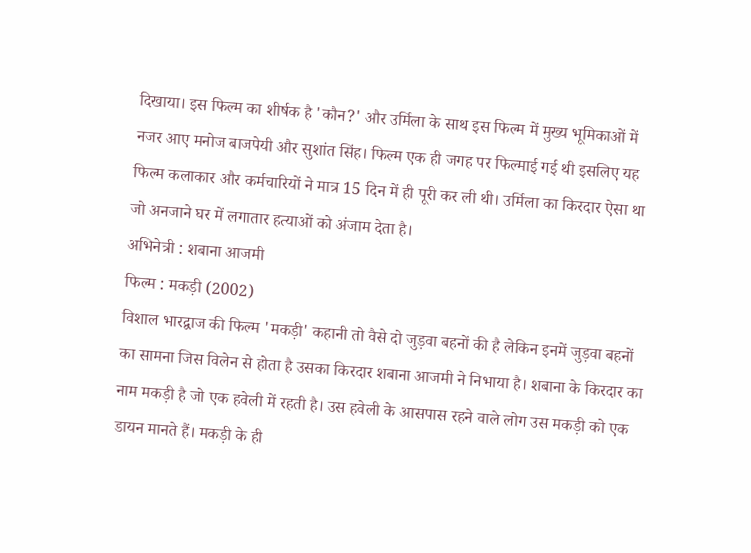दिखाया। इस फिल्म का शीर्षक है 'कौन?' और उर्मिला के साथ इस फिल्म में मुख्य भूमिकाओं में नजर आए मनोज बाजपेयी और सुशांत सिंह। फिल्म एक ही जगह पर फिल्माई गई थी इसलिए यह फिल्म कलाकार और कर्मचारियों ने मात्र 15 दिन में ही पूरी कर ली थी। उर्मिला का किरदार ऐसा था जो अनजाने घर में लगातार हत्याओं को अंजाम देता है।
अभिनेत्री : शबाना आजमी
फिल्म : मकड़ी (2002)
विशाल भारद्वाज की फिल्म 'मकड़ी' कहानी तो वैसे दो जुड़वा बहनों की है लेकिन इनमें जुड़वा बहनों का सामना जिस विलेन से होता है उसका किरदार शबाना आजमी ने निभाया है। शबाना के किरदार का नाम मकड़ी है जो एक हवेली में रहती है। उस हवेली के आसपास रहने वाले लोग उस मकड़ी को एक डायन मानते हैं। मकड़ी के ही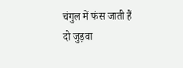चंगुल में फंस जाती हैं दो जुड़वा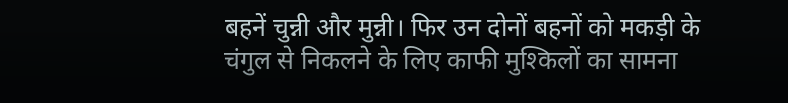बहनें चुन्नी और मुन्नी। फिर उन दोनों बहनों को मकड़ी के चंगुल से निकलने के लिए काफी मुश्किलों का सामना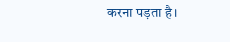करना पड़ता है।